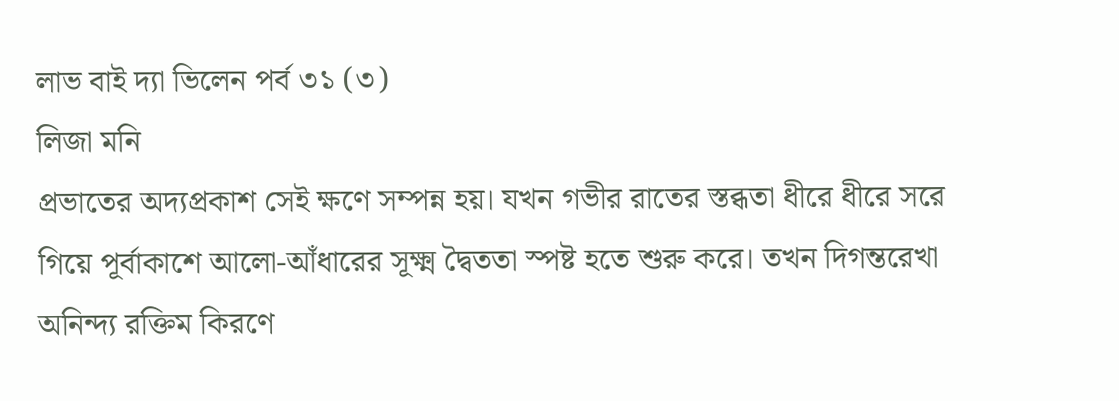লাভ বাই দ্যা ভিলেন পর্ব ৩১ (৩)
লিজা মনি
প্রভাতের অদ্যপ্রকাশ সেই ক্ষণে সম্পন্ন হয়। যখন গভীর রাতের স্তব্ধতা ধীরে ধীরে সরে গিয়ে পূর্বাকাশে আলো-আঁধারের সূক্ষ্ম দ্বৈততা স্পষ্ট হতে শুরু করে। তখন দিগন্তরেখা অনিন্দ্য রক্তিম কিরণে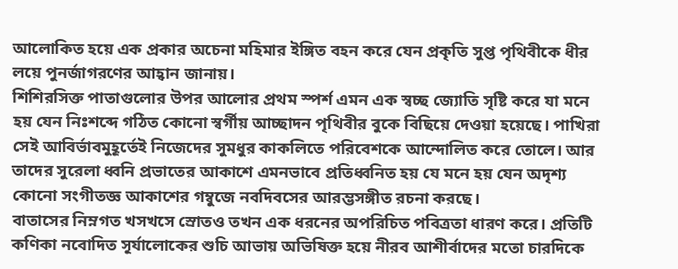আলোকিত হয়ে এক প্রকার অচেনা মহিমার ইঙ্গিত বহন করে যেন প্রকৃতি সুপ্ত পৃথিবীকে ধীর লয়ে পুনর্জাগরণের আহ্বান জানায়।
শিশিরসিক্ত পাতাগুলোর উপর আলোর প্রথম স্পর্শ এমন এক স্বচ্ছ জ্যোতি সৃষ্টি করে যা মনে হয় যেন নিঃশব্দে গঠিত কোনো স্বর্গীয় আচ্ছাদন পৃথিবীর বুকে বিছিয়ে দেওয়া হয়েছে। পাখিরা সেই আবির্ভাবমুহূর্তেই নিজেদের সুমধুর কাকলিতে পরিবেশকে আন্দোলিত করে তোলে। আর তাদের সুরেলা ধ্বনি প্রভাতের আকাশে এমনভাবে প্রতিধ্বনিত হয় যে মনে হয় যেন অদৃশ্য কোনো সংগীতজ্ঞ আকাশের গম্বুজে নবদিবসের আরম্ভসঙ্গীত রচনা করছে।
বাতাসের নিম্নগত খসখসে স্রোতও তখন এক ধরনের অপরিচিত পবিত্রতা ধারণ করে। প্রতিটি কণিকা নবোদিত সূর্যালোকের শুচি আভায় অভিষিক্ত হয়ে নীরব আশীর্বাদের মতো চারদিকে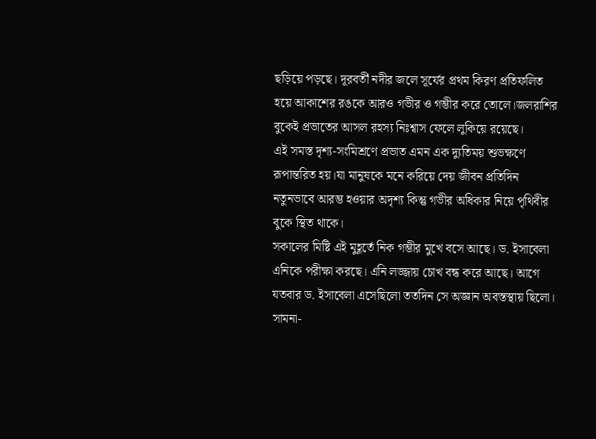ছড়িয়ে পড়ছে। দূরবর্তী নদীর জলে সূর্যের প্রথম কিরণ প্রতিফলিত হয়ে আকাশের রঙকে আরও গভীর ও গম্ভীর করে তোলে।জলরাশির বুকেই প্রভাতের আসল রহস্য নিঃশ্বাস ফেলে লুকিয়ে রয়েছে।
এই সমস্ত দৃশ্য-সংমিশ্রণে প্রভাত এমন এক দ্যুতিময় শুভক্ষণে রূপান্তরিত হয়।যা মানুষকে মনে করিয়ে দেয় জীবন প্রতিদিন নতুনভাবে আরম্ভ হওয়ার অদৃশ্য কিন্তু গভীর অধিকার নিয়ে পৃথিবীর বুকে স্থিত থাকে।
সকালের মিষ্টি এই মুহূর্তে নিক গম্ভীর মুখে বসে আছে। ড. ইসাবেলা এনিকে পরীক্ষা করছে। এনি লজ্জায় চোখ বন্ধ করে আছে। আগে যতবার ড. ইসাবেলা এসেছিলো ততদিন সে অজ্ঞান অবস্তস্থায় ছিলো। সামনা-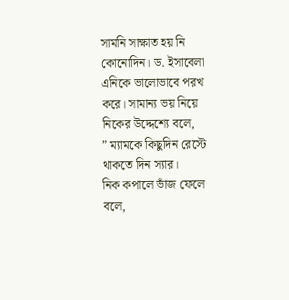সামনি সাক্ষাত হয় নি কোনোদিন। ড. ইসাবেলা এনিকে ভালোভাবে পরখ করে। সামান্য ভয় নিয়ে নিকের উদ্দেশ্যে বলে,
” ম্যামকে কিছুদিন রেস্টে থাকতে দিন স্যার।
নিক কপালে ভাঁজ ফেলে বলে,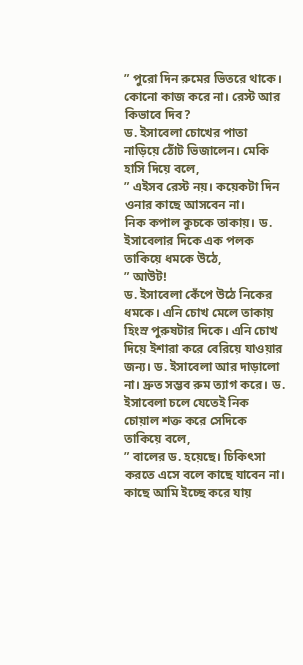” পুরো দিন রুমের ভিতরে থাকে। কোনো কাজ করে না। রেস্ট আর কিভাবে দিব?
ড. ইসাবেলা চোখের পাতা নাড়িয়ে ঠোঁট ভিজালেন। মেকি হাসি দিয়ে বলে,
” এইসব রেস্ট নয়। কয়েকটা দিন ওনার কাছে আসবেন না।
নিক কপাল কুচকে তাকায়। ড. ইসাবেলার দিকে এক পলক তাকিয়ে ধমকে উঠে,
” আউট!
ড. ইসাবেলা কেঁপে উঠে নিকের ধমকে। এনি চোখ মেলে তাকায় হিংস্র পুরুষটার দিকে। এনি চোখ দিয়ে ইশারা করে বেরিয়ে যাওয়ার জন্য। ড. ইসাবেলা আর দাড়ালো না। দ্রুত সম্ভব রুম ত্যাগ করে। ড. ইসাবেলা চলে যেতেই নিক চোয়াল শক্ত করে সেদিকে তাকিয়ে বলে,
” বালের ড. হয়েছে। চিকিৎসা করতে এসে বলে কাছে যাবেন না। কাছে আমি ইচ্ছে করে যায়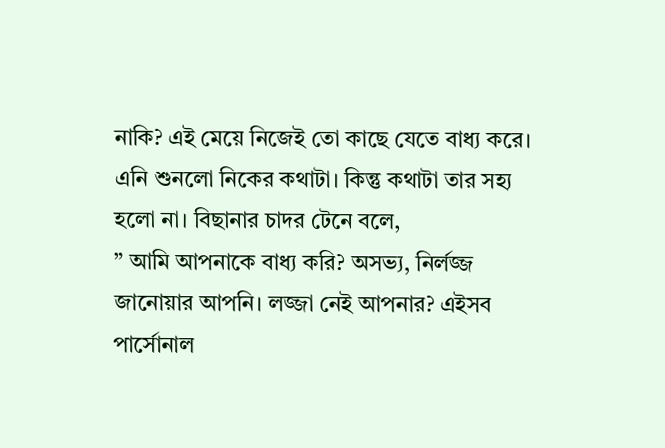নাকি? এই মেয়ে নিজেই তো কাছে যেতে বাধ্য করে।
এনি শুনলো নিকের কথাটা। কিন্তু কথাটা তার সহ্য হলো না। বিছানার চাদর টেনে বলে,
” আমি আপনাকে বাধ্য করি? অসভ্য, নির্লজ্জ জানোয়ার আপনি। লজ্জা নেই আপনার? এইসব পার্সোনাল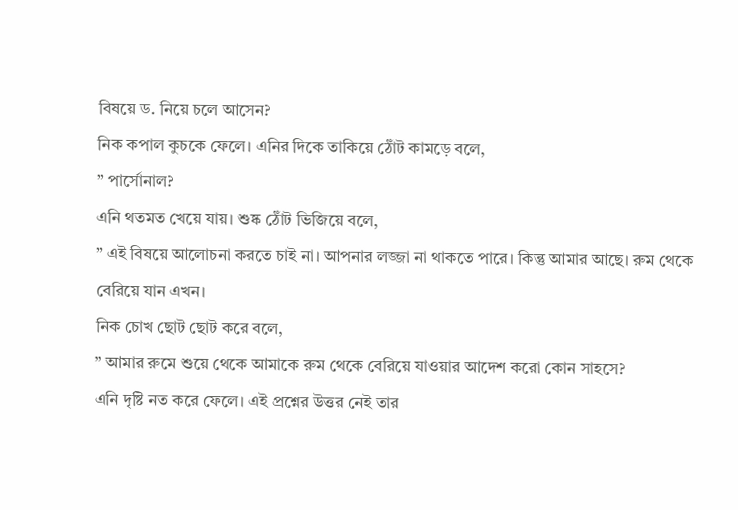বিষয়ে ড. নিয়ে চলে আসেন?
নিক কপাল কুচকে ফেলে। এনির দিকে তাকিয়ে ঠোঁট কামড়ে বলে,
” পার্সোনাল?
এনি থতমত খেয়ে যায়। শুষ্ক ঠোঁট ভিজিয়ে বলে,
” এই বিষয়ে আলোচনা করতে চাই না। আপনার লজ্জা না থাকতে পারে। কিন্তু আমার আছে। রুম থেকে বেরিয়ে যান এখন।
নিক চোখ ছোট ছোট করে বলে,
” আমার রুমে শুয়ে থেকে আমাকে রুম থেকে বেরিয়ে যাওয়ার আদেশ করো কোন সাহসে?
এনি দৃষ্টি নত করে ফেলে। এই প্রশ্নের উত্তর নেই তার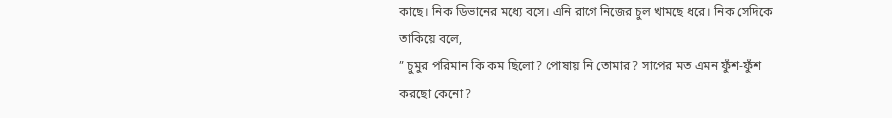কাছে। নিক ডিভানের মধ্যে বসে। এনি রাগে নিজের চুল খামছে ধরে। নিক সেদিকে তাকিয়ে বলে,
” চুমুর পরিমান কি কম ছিলো? পোষায় নি তোমার? সাপের মত এমন ফুঁশ-ফুঁশ করছো কেনো?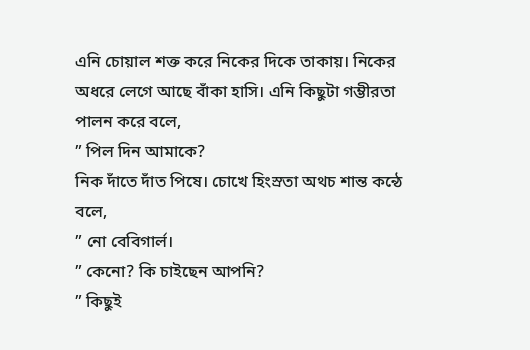এনি চোয়াল শক্ত করে নিকের দিকে তাকায়। নিকের অধরে লেগে আছে বাঁকা হাসি। এনি কিছুটা গম্ভীরতা পালন করে বলে,
” পিল দিন আমাকে?
নিক দাঁতে দাঁত পিষে। চোখে হিংস্রতা অথচ শান্ত কন্ঠে বলে,
” নো বেবিগার্ল।
” কেনো? কি চাইছেন আপনি?
” কিছুই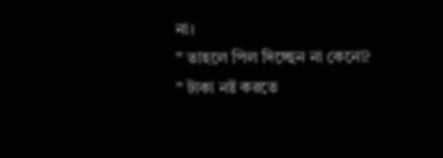না।
” তাহলে পিল দিচ্ছেন না কেনো?
” টাকা নষ্ট করতে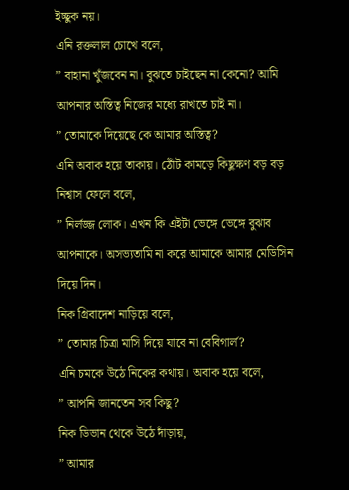ইচ্ছুক নয়।
এনি রক্তলাল চোখে বলে,
” বাহানা খুঁজবেন না। বুঝতে চাইছেন না কেনো? আমি আপনার অস্তিত্ব নিজের মধ্যে রাখতে চাই না।
” তোমাকে দিয়েছে কে আমার অস্তিত্ব?
এনি অবাক হয়ে তাকায়। ঠোঁট কামড়ে কিছুক্ষণ বড় বড় নিশ্বাস ফেলে বলে,
” নির্লজ্জ লোক। এখন কি এইটা ভেঙ্গে ভেঙ্গে বুঝাব আপনাকে। অসভ্যতামি না করে আমাকে আমার মেডিসিন দিয়ে দিন।
নিক গ্রিবাদেশ নাড়িয়ে বলে,
” তোমার চিত্রা মাসি দিয়ে যাবে না বেবিগার্ল?
এনি চমকে উঠে নিকের কথায়। অবাক হয়ে বলে,
” আপনি জানতেন সব কিছু?
নিক ডিভান থেকে উঠে দাঁড়ায়,
” আমার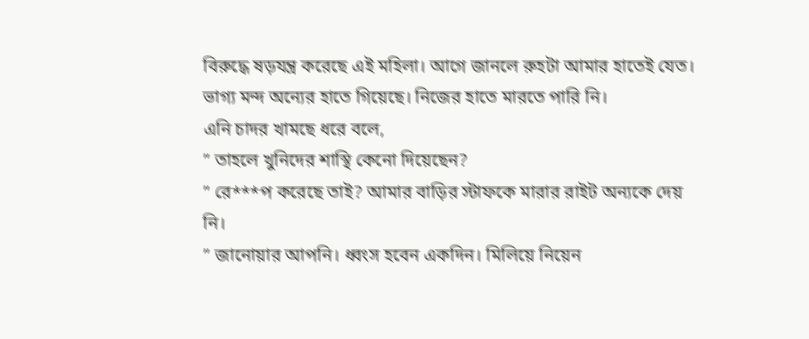বিরুদ্ধে ষড়যন্ত্র করেছে এই মহিলা। আগে জানলে রুহটা আমার হাতেই যেত। ভাগ্য মন্দ অন্যের হাতে গিয়েছে। নিজের হাতে মারতে পারি নি।
এনি চাদর খামছে ধরে বলে,
” তাহলে খুনিদের শাস্থি কেনো দিয়েছেন?
” রে***প করেছে তাই? আমার বাড়ির স্টাফকে মারার রাইট অন্যকে দেয় নি।
” জানোয়ার আপনি। ধ্বংস হবেন একদিন। মিলিয়ে নিয়েন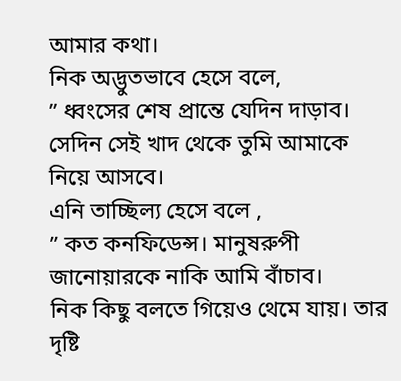আমার কথা।
নিক অদ্ভুতভাবে হেসে বলে,
” ধ্বংসের শেষ প্রান্তে যেদিন দাড়াব। সেদিন সেই খাদ থেকে তুমি আমাকে নিয়ে আসবে।
এনি তাচ্ছিল্য হেসে বলে ,
” কত কনফিডেন্স। মানুষরুপী জানোয়ারকে নাকি আমি বাঁচাব।
নিক কিছু বলতে গিয়েও থেমে যায়। তার দৃষ্টি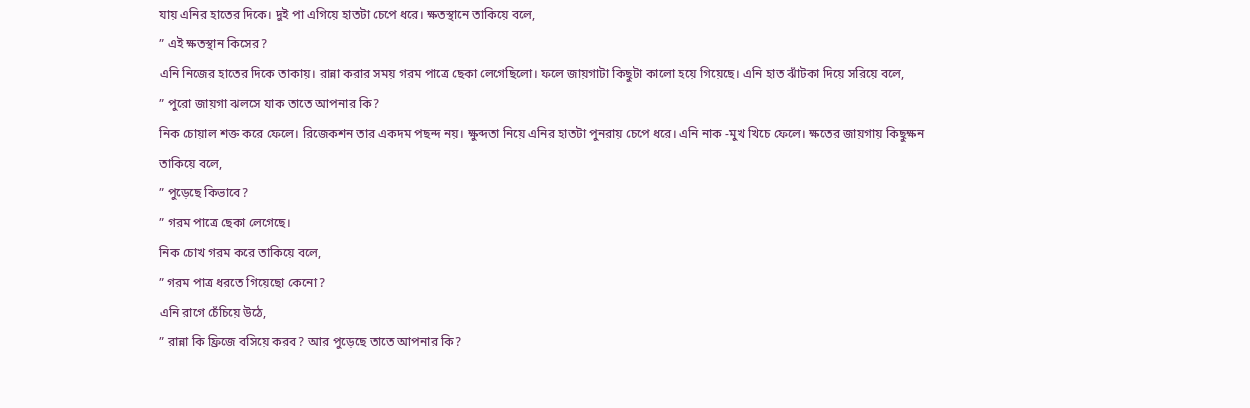যায় এনির হাতের দিকে। দুই পা এগিয়ে হাতটা চেপে ধরে। ক্ষতস্থানে তাকিয়ে বলে,
” এই ক্ষতস্থান কিসের?
এনি নিজের হাতের দিকে তাকায়। রান্না করার সময় গরম পাত্রে ছেকা লেগেছিলো। ফলে জায়গাটা কিছুটা কালো হয়ে গিয়েছে। এনি হাত ঝাঁটকা দিয়ে সরিয়ে বলে,
” পুরো জায়গা ঝলসে যাক তাতে আপনার কি?
নিক চোয়াল শক্ত করে ফেলে। রিজেকশন তার একদম পছন্দ নয়। ক্ষুব্দতা নিয়ে এনির হাতটা পুনরায় চেপে ধরে। এনি নাক -মুখ খিচে ফেলে। ক্ষতের জায়গায় কিছুক্ষন তাকিয়ে বলে,
” পুড়েছে কিভাবে?
” গরম পাত্রে ছেকা লেগেছে।
নিক চোখ গরম করে তাকিয়ে বলে,
” গরম পাত্র ধরতে গিয়েছো কেনো?
এনি রাগে চেঁচিয়ে উঠে,
” রান্না কি ফ্রিজে বসিয়ে করব? আর পুড়েছে তাতে আপনার কি?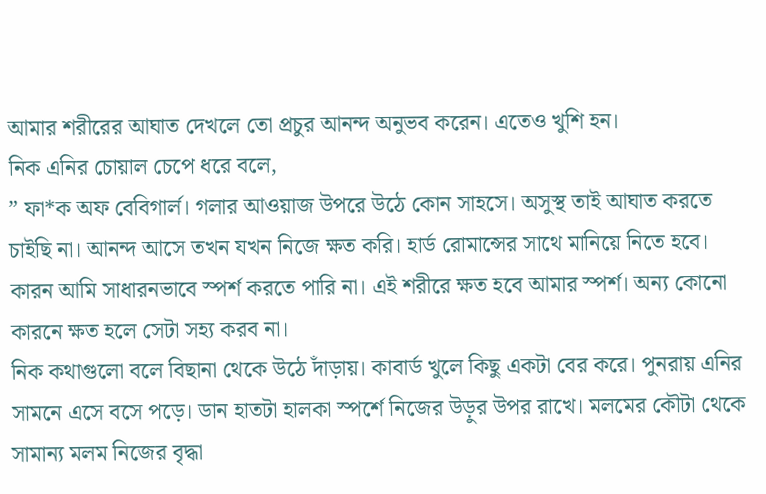আমার শরীরের আঘাত দেখলে তো প্রচুর আনন্দ অনুভব করেন। এতেও খুশি হন।
নিক এনির চোয়াল চেপে ধরে বলে,
” ফা*ক অফ বেবিগার্ল। গলার আওয়াজ উপরে উঠে কোন সাহসে। অসুস্থ তাই আঘাত করতে চাইছি না। আনন্দ আসে তখন যখন নিজে ক্ষত করি। হার্ড রোমান্সের সাথে মানিয়ে নিতে হবে। কারন আমি সাধারনভাবে স্পর্শ করতে পারি না। এই শরীরে ক্ষত হবে আমার স্পর্শ। অন্য কোনো কারনে ক্ষত হলে সেটা সহ্য করব না।
নিক কথাগুলো বলে বিছানা থেকে উঠে দাঁড়ায়। কাবার্ড খুলে কিছু একটা বের করে। পুনরায় এনির সামনে এসে বসে পড়ে। ডান হাতটা হালকা স্পর্শে নিজের উড়ুর উপর রাখে। মলমের কৌটা থেকে সামান্য মলম নিজের বৃদ্ধা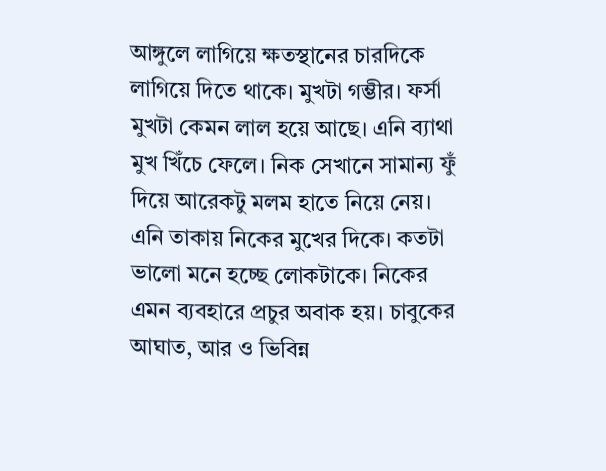আঙ্গুলে লাগিয়ে ক্ষতস্থানের চারদিকে লাগিয়ে দিতে থাকে। মুখটা গম্ভীর। ফর্সা মুখটা কেমন লাল হয়ে আছে। এনি ব্যাথা মুখ খিঁচে ফেলে। নিক সেখানে সামান্য ফুঁ দিয়ে আরেকটু মলম হাতে নিয়ে নেয়। এনি তাকায় নিকের মুখের দিকে। কতটা ভালো মনে হচ্ছে লোকটাকে। নিকের এমন ব্যবহারে প্রচুর অবাক হয়। চাবুকের আঘাত, আর ও ভিবিন্ন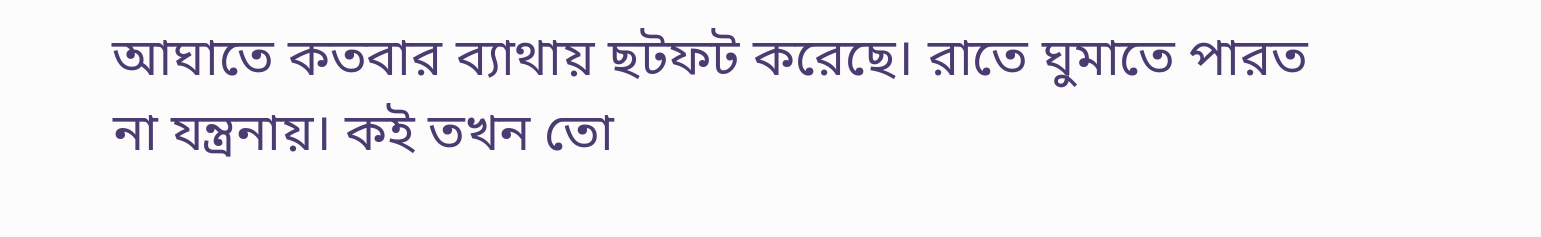আঘাতে কতবার ব্যাথায় ছটফট করেছে। রাতে ঘুমাতে পারত না যন্ত্রনায়। কই তখন তো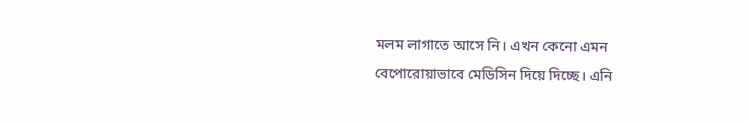মলম লাগাতে আসে নি। এখন কেনো এমন বেপোরোয়াভাবে মেডিসিন দিয়ে দিচ্ছে। এনি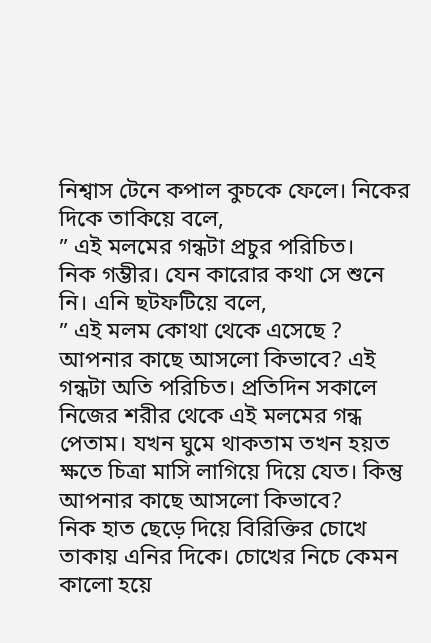নিশ্বাস টেনে কপাল কুচকে ফেলে। নিকের দিকে তাকিয়ে বলে,
” এই মলমের গন্ধটা প্রচুর পরিচিত।
নিক গম্ভীর। যেন কারোর কথা সে শুনে নি। এনি ছটফটিয়ে বলে,
” এই মলম কোথা থেকে এসেছে ? আপনার কাছে আসলো কিভাবে? এই গন্ধটা অতি পরিচিত। প্রতিদিন সকালে নিজের শরীর থেকে এই মলমের গন্ধ পেতাম। যখন ঘুমে থাকতাম তখন হয়ত ক্ষতে চিত্রা মাসি লাগিয়ে দিয়ে যেত। কিন্তু আপনার কাছে আসলো কিভাবে?
নিক হাত ছেড়ে দিয়ে বিরিক্তির চোখে তাকায় এনির দিকে। চোখের নিচে কেমন কালো হয়ে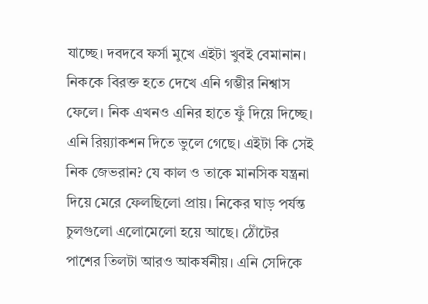যাচ্ছে। দবদবে ফর্সা মুখে এইটা খুবই বেমানান। নিককে বিরক্ত হতে দেখে এনি গম্ভীর নিশ্বাস ফেলে। নিক এখনও এনির হাতে ফুঁ দিয়ে দিচ্ছে। এনি রিয়্যাকশন দিতে ভুলে গেছে। এইটা কি সেই নিক জেভরান? যে কাল ও তাকে মানসিক যন্ত্রনা দিয়ে মেরে ফেলছিলো প্রায়। নিকের ঘাড় পর্যন্ত চুলগুলো এলোমেলো হয়ে আছে। ঠোঁটের পাশের তিলটা আরও আকর্ষনীয়। এনি সেদিকে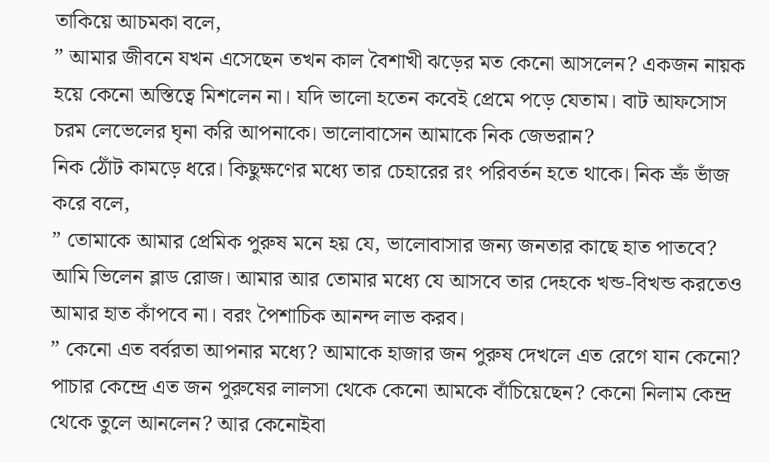তাকিয়ে আচমকা বলে,
” আমার জীবনে যখন এসেছেন তখন কাল বৈশাখী ঝড়ের মত কেনো আসলেন? একজন নায়ক হয়ে কেনো অস্তিত্বে মিশলেন না। যদি ভালো হতেন কবেই প্রেমে পড়ে যেতাম। বাট আফসোস চরম লেভেলের ঘৃনা করি আপনাকে। ভালোবাসেন আমাকে নিক জেভরান?
নিক ঠোঁট কামড়ে ধরে। কিছুক্ষণের মধ্যে তার চেহারের রং পরিবর্তন হতে থাকে। নিক ভ্রুঁ ভাঁজ করে বলে,
” তোমাকে আমার প্রেমিক পুরুষ মনে হয় যে, ভালোবাসার জন্য জনতার কাছে হাত পাতবে? আমি ভিলেন ব্লাড রোজ। আমার আর তোমার মধ্যে যে আসবে তার দেহকে খন্ড-বিখন্ড করতেও আমার হাত কাঁপবে না। বরং পৈশাচিক আনন্দ লাভ করব।
” কেনো এত বর্বরতা আপনার মধ্যে? আমাকে হাজার জন পুরুষ দেখলে এত রেগে যান কেনো? পাচার কেন্দ্রে এত জন পুরুষের লালসা থেকে কেনো আমকে বাঁচিয়েছেন? কেনো নিলাম কেন্দ্র থেকে তুলে আনলেন? আর কেনোইবা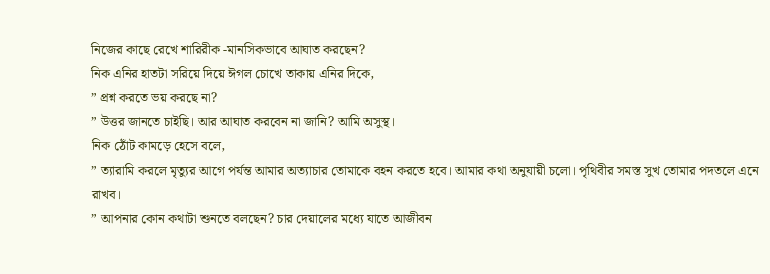নিজের কাছে রেখে শারিরীক -মানসিকভাবে আঘাত করছেন?
নিক এনির হাতটা সরিয়ে দিয়ে ঈগল চোখে তাকায় এনির দিকে,
” প্রশ্ন করতে ভয় করছে না?
” উত্তর জানতে চাইছি। আর আঘাত করবেন না জানি? আমি অসুস্থ।
নিক ঠোঁট কামড়ে হেসে বলে,
” ত্যারামি করলে মৃত্যুর আগে পর্যন্ত আমার অত্যাচার তোমাকে বহন করতে হবে। আমার কথা অনুযায়ী চলো। পৃথিবীর সমস্ত সুখ তোমার পদতলে এনে রাখব।
” আপনার কোন কথাটা শুনতে বলছেন? চার দেয়ালের মধ্যে যাতে আজীবন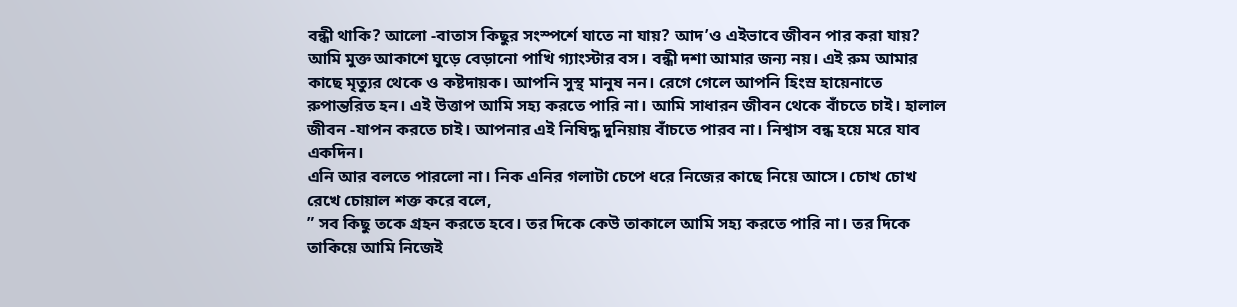বন্ধী থাকি? আলো -বাতাস কিছুর সংস্পর্শে যাতে না যায়? আদ’ও এইভাবে জীবন পার করা যায়? আমি মুক্ত আকাশে ঘুড়ে বেড়ানো পাখি গ্যাংস্টার বস। বন্ধী দশা আমার জন্য নয়। এই রুম আমার কাছে মৃত্যুর থেকে ও কষ্টদায়ক। আপনি সুস্থ মানুষ নন। রেগে গেলে আপনি হিংস্র হায়েনাতে রুপান্তরিত হন। এই উত্তাপ আমি সহ্য করতে পারি না। আমি সাধারন জীবন থেকে বাঁচতে চাই। হালাল জীবন -যাপন করতে চাই। আপনার এই নিষিদ্ধ দুনিয়ায় বাঁচতে পারব না। নিশ্বাস বন্ধ হয়ে মরে যাব একদিন।
এনি আর বলতে পারলো না। নিক এনির গলাটা চেপে ধরে নিজের কাছে নিয়ে আসে। চোখ চোখ রেখে চোয়াল শক্ত করে বলে,
” সব কিছু তকে গ্রহন করতে হবে। তর দিকে কেউ তাকালে আমি সহ্য করতে পারি না। তর দিকে তাকিয়ে আমি নিজেই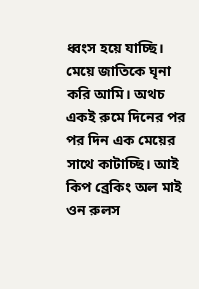ধ্বংস হয়ে যাচ্ছি। মেয়ে জাতিকে ঘৃনা করি আমি। অথচ একই রুমে দিনের পর পর দিন এক মেয়ের সাথে কাটাচ্ছি। আই কিপ ব্রেকিং অল মাই ওন রুলস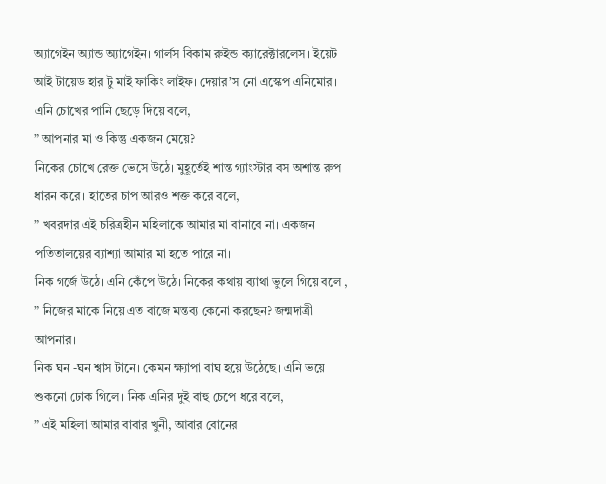অ্যাগেইন অ্যান্ড অ্যাগেইন। গার্লস বিকাম রুইন্ড ক্যারেক্টারলেস। ইয়েট আই টায়েড হার টু মাই ফাকিং লাইফ। দেয়ার’স নো এস্কেপ এনিমোর।
এনি চোখের পানি ছেড়ে দিয়ে বলে,
” আপনার মা ও কিন্তু একজন মেয়ে?
নিকের চোখে রেক্ত ভেসে উঠে। মুহূর্তেই শান্ত গ্যাংস্টার বস অশান্ত রুপ ধারন করে। হাতের চাপ আরও শক্ত করে বলে,
” খবরদার এই চরিত্রহীন মহিলাকে আমার মা বানাবে না। একজন পতিতালয়ের ব্যাশ্যা আমার মা হতে পারে না।
নিক গর্জে উঠে। এনি কেঁপে উঠে। নিকের কথায় ব্যাথা ভুলে গিয়ে বলে ,
” নিজের মাকে নিয়ে এত বাজে মন্তব্য কেনো করছেন? জন্মদাত্রী আপনার।
নিক ঘন -ঘন শ্বাস টানে। কেমন ক্ষ্যাপা বাঘ হয়ে উঠেছে। এনি ভয়ে শুকনো ঢোক গিলে। নিক এনির দুই বাহু চেপে ধরে বলে,
” এই মহিলা আমার বাবার খুনী, আবার বোনের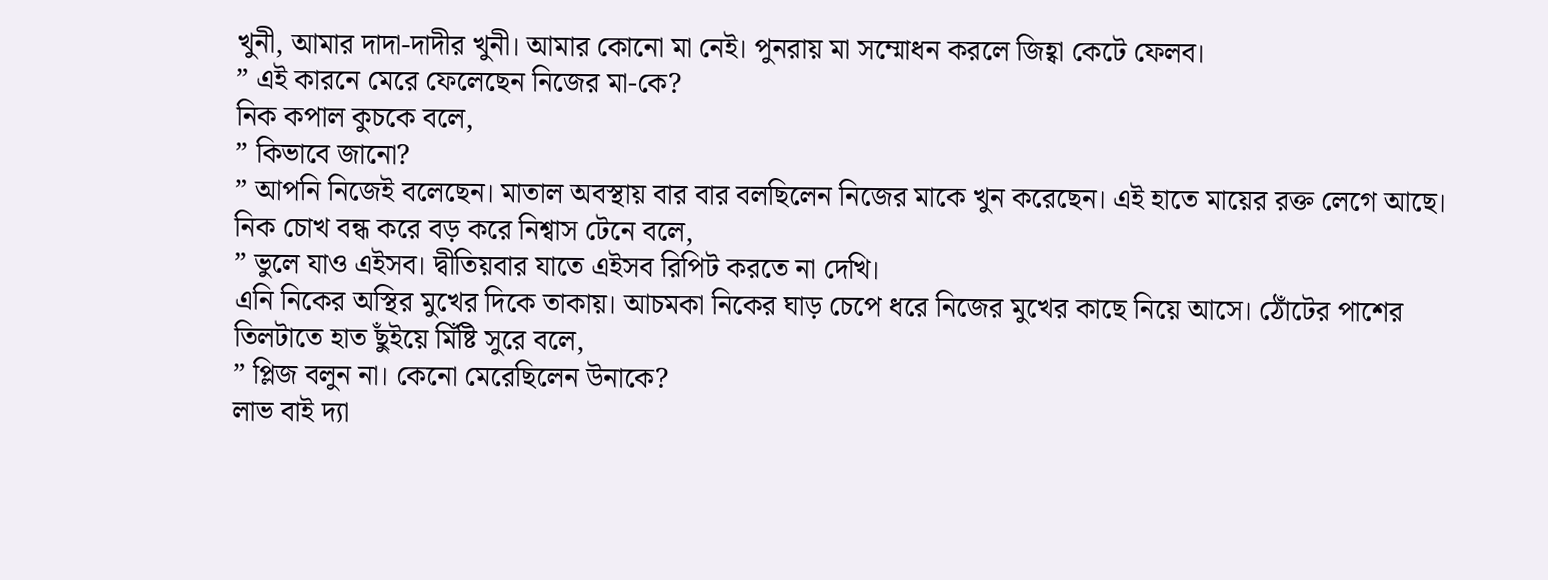খুনী, আমার দাদা-দাদীর খুনী। আমার কোনো মা নেই। পুনরায় মা সম্মোধন করলে জিহ্বা কেটে ফেলব।
” এই কারনে মেরে ফেলেছেন নিজের মা-কে?
নিক কপাল কুচকে বলে,
” কিভাবে জানো?
” আপনি নিজেই বলেছেন। মাতাল অবস্থায় বার বার বলছিলেন নিজের মাকে খুন করেছেন। এই হাতে মায়ের রক্ত লেগে আছে।
নিক চোখ বন্ধ করে বড় করে নিশ্বাস টেনে বলে,
” ভুলে যাও এইসব। দ্বীতিয়বার যাতে এইসব রিপিট করতে না দেখি।
এনি নিকের অস্থির মুখের দিকে তাকায়। আচমকা নিকের ঘাড় চেপে ধরে নিজের মুখের কাছে নিয়ে আসে। ঠোঁটের পাশের তিলটাতে হাত ছুঁইয়ে মিঁষ্টি সুরে বলে,
” প্লিজ বলুন না। কেনো মেরেছিলেন উনাকে?
লাভ বাই দ্যা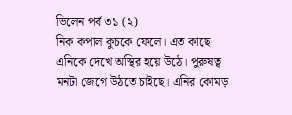ভিলেন পর্ব ৩১ (২)
নিক কপাল কুচকে ফেলে। এত কাছে এনিকে দেখে অস্থির হয়ে উঠে। পুরুষত্ব মনটা জেগে উঠতে চাইছে। এনির কোমড়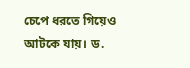চেপে ধরতে গিয়েও আটকে যায়। ড.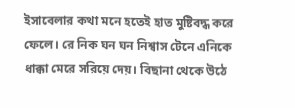ইসাবেলার কথা মনে হতেই হাত মুষ্টিবদ্ধ করে ফেলে। রে নিক ঘন ঘন নিশ্বাস টেনে এনিকে ধাক্কা মেরে সরিয়ে দেয়। বিছানা থেকে উঠে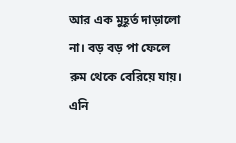আর এক মুহূর্ত দাড়ালো না। বড় বড় পা ফেলে রুম থেকে বেরিয়ে যায়। এনি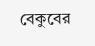বেকুবের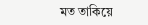মত তাকিয়ে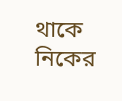থাকে নিকের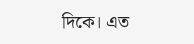দিকে। এত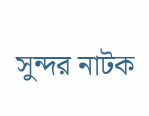সুন্দর নাটক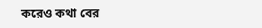করেও কথা বের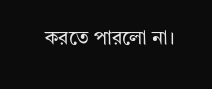করতে পারলো না।